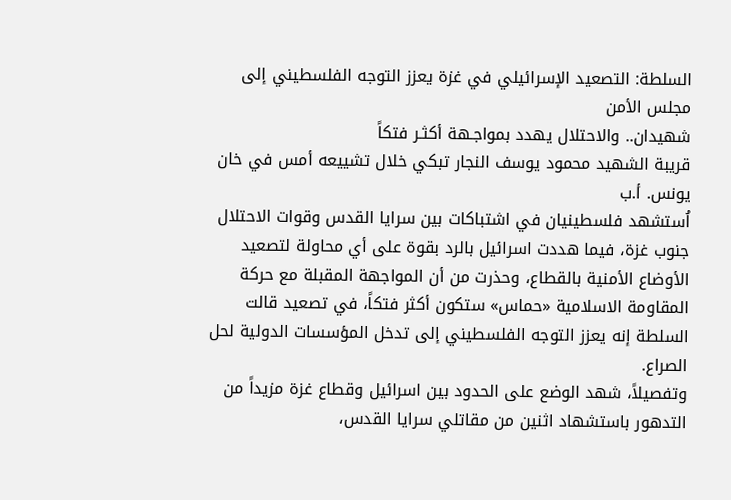السلطة: التصعيد الإسرائيلي في غزة يعزز التوجه الفلسطيني إلى مجلس الأمن
شهيدان.. والاحتلال يهدد بمواجـهة أكثـر فتكاً
قريبة الشهيد محمود يوسف النجار تبكي خلال تشييعه أمس في خان يونس. أ.ب
اُستشهد فلسطينيان في اشتباكات بين سرايا القدس وقوات الاحتلال جنوب غزة، فيما هددت اسرائيل بالرد بقوة على أي محاولة لتصعيد الأوضاع الأمنية بالقطاع، وحذرت من أن المواجهة المقبلة مع حركة المقاومة الاسلامية «حماس» ستكون أكثر فتكاً، في تصعيد قالت السلطة إنه يعزز التوجه الفلسطيني إلى تدخل المؤسسات الدولية لحل الصراع.
وتفصيلاً، شهد الوضع على الحدود بين اسرائيل وقطاع غزة مزيداً من التدهور باستشهاد اثنين من مقاتلي سرايا القدس،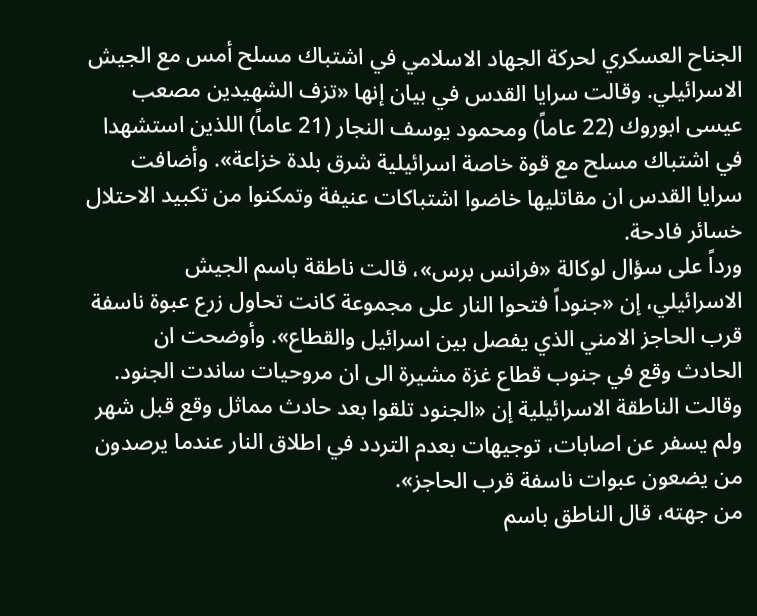الجناح العسكري لحركة الجهاد الاسلامي في اشتباك مسلح أمس مع الجيش الاسرائيلي. وقالت سرايا القدس في بيان إنها «تزف الشهيدين مصعب عيسى ابوروك (22 عاماً) ومحمود يوسف النجار (21 عاماً) اللذين استشهدا في اشتباك مسلح مع قوة خاصة اسرائيلية شرق بلدة خزاعة». وأضافت سرايا القدس ان مقاتليها خاضوا اشتباكات عنيفة وتمكنوا من تكبيد الاحتلال خسائر فادحة.
ورداً على سؤال لوكالة «فرانس برس»، قالت ناطقة باسم الجيش الاسرائيلي، إن «جنوداً فتحوا النار على مجموعة كانت تحاول زرع عبوة ناسفة قرب الحاجز الامني الذي يفصل بين اسرائيل والقطاع». وأوضحت ان الحادث وقع في جنوب قطاع غزة مشيرة الى ان مروحيات ساندت الجنود.
وقالت الناطقة الاسرائيلية إن «الجنود تلقوا بعد حادث مماثل وقع قبل شهر ولم يسفر عن اصابات، توجيهات بعدم التردد في اطلاق النار عندما يرصدون من يضعون عبوات ناسفة قرب الحاجز».
من جهته، قال الناطق باسم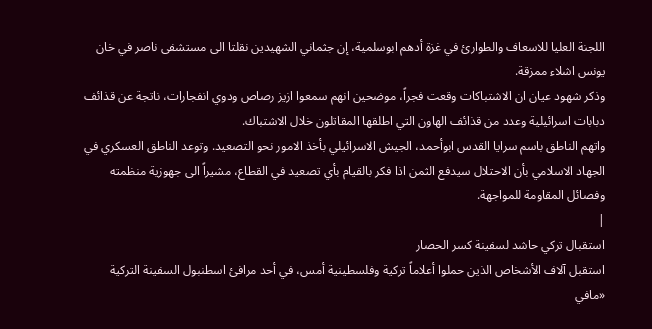اللجنة العليا للاسعاف والطوارئ في غزة أدهم ابوسلمية، إن جثماني الشهيدين نقلتا الى مستشفى ناصر في خان يونس اشلاء ممزقة.
وذكر شهود عيان ان الاشتباكات وقعت فجراً، موضحين انهم سمعوا ازيز رصاص ودوي انفجارات، ناتجة عن قذائف دبابات اسرائيلية وعدد من قذائف الهاون التي اطلقها المقاتلون خلال الاشتباك.
واتهم الناطق باسم سرايا القدس ابوأحمد، الجيش الاسرائيلي بأخذ الامور نحو التصعيد. وتوعد الناطق العسكري في الجهاد الاسلامي بأن الاحتلال سيدفع الثمن اذا فكر بالقيام بأي تصعيد في القطاع، مشيراً الى جهوزية منظمته وفصائل المقاومة للمواجهة.
|
استقبال تركي حاشد لسفينة كسر الحصار
استقبل آلاف الأشخاص الذين حملوا أعلاماً تركية وفلسطينية أمس، في أحد مرافئ اسطنبول السفينة التركية «مافي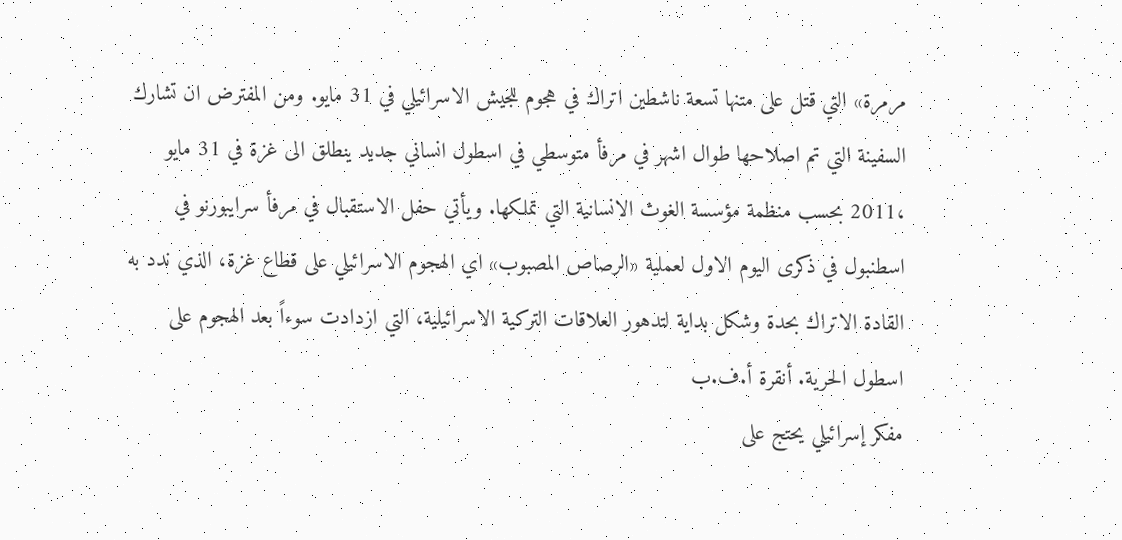مرمرة» التي قتل على متنها تسعة ناشطين اتراك في هجوم للجيش الاسرائيلي في 31 مايو. ومن المفترض ان تشارك السفينة التي تم اصلاحها طوال اشهر في مرفأ متوسطي في اسطول انساني جديد ينطلق الى غزة في 31 مايو ،2011 بحسب منظمة مؤسسة الغوث الانسانية التي تملكها. ويأتي حفل الاستقبال في مرفأ سرايبورنو في اسطنبول في ذكرى اليوم الاول لعملية «الرصاص المصبوب» اي الهجوم الاسرائيلي على قطاع غزة، الذي ندد به القادة الاتراك بحدة وشكل بداية لتدهور العلاقات التركية الاسرائيلية، التي ازدادت سوءاً بعد الهجوم على اسطول الحرية. أنقرة أ.ف.ب
مفكر إسرائيلي يحتج على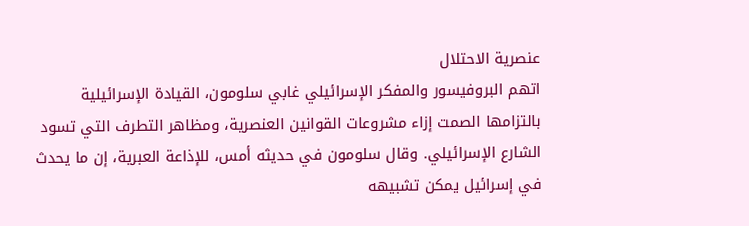عنصرية الاحتلال
اتهم البروفيسور والمفكر الإسرائيلي غابي سلومون، القيادة الإسرائيلية بالتزامها الصمت إزاء مشروعات القوانين العنصرية، ومظاهر التطرف التي تسود الشارع الإسرائيلي. وقال سلومون في حديثه أمس، للإذاعة العبرية، إن ما يحدث في إسرائيل يمكن تشبيهه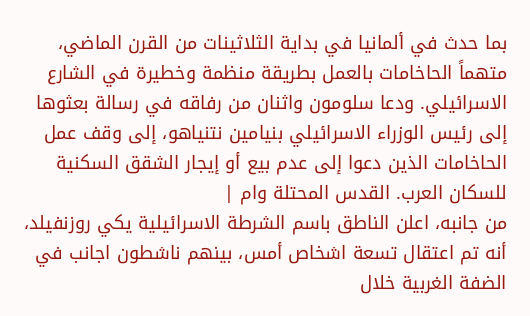بما حدث في ألمانيا في بداية الثلاثينات من القرن الماضي، متهماً الحاخامات بالعمل بطريقة منظمة وخطيرة في الشارع الاسرائيلي. ودعا سلومون واثنان من رفاقه في رسالة بعثوها إلى رئيس الوزراء الاسرائيلي بنيامين نتنياهو، إلى وقف عمل الحاخامات الذين دعوا إلى عدم بيع أو إيجار الشقق السكنية للسكان العرب. القدس المحتلة وام |
من جانبه، اعلن الناطق باسم الشرطة الاسرائيلية يكي روزنفيلد، أنه تم اعتقال تسعة اشخاص أمس، بينهم ناشطون اجانب في الضفة الغربية خلال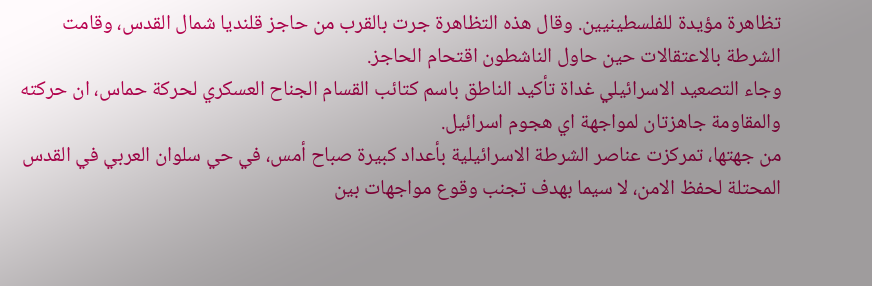تظاهرة مؤيدة للفلسطينيين. وقال هذه التظاهرة جرت بالقرب من حاجز قلنديا شمال القدس، وقامت الشرطة بالاعتقالات حين حاول الناشطون اقتحام الحاجز.
وجاء التصعيد الاسرائيلي غداة تأكيد الناطق باسم كتائب القسام الجناح العسكري لحركة حماس، ان حركته والمقاومة جاهزتان لمواجهة اي هجوم اسرائيل.
من جهتها، تمركزت عناصر الشرطة الاسرائيلية بأعداد كبيرة صباح أمس، في حي سلوان العربي في القدس المحتلة لحفظ الامن، لا سيما بهدف تجنب وقوع مواجهات بين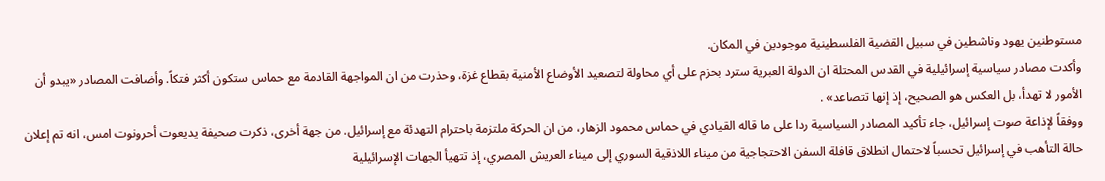مستوطنين يهود وناشطين في سبيل القضية الفلسطينية موجودين في المكان.
وأكدت مصادر سياسية إسرائيلية في القدس المحتلة ان الدولة العبرية سترد بحزم على أي محاولة لتصعيد الأوضاع الأمنية بقطاع غزة، وحذرت من ان المواجهة القادمة مع حماس ستكون أكثر فتكاً. وأضافت المصادر «يبدو أن الأمور لا تهدأ، بل العكس هو الصحيح، إذ إنها تتصاعد» .
ووفقاً لإذاعة صوت إسرائيل، جاء تأكيد المصادر السياسية ردا على ما قاله القيادي في حماس محمود الزهار، من ان الحركة ملتزمة باحترام التهدئة مع إسرائيل. من جهة أخرى، ذكرت صحيفة يديعوت أحرونوت امس، انه تم إعلان حالة التأهب في إسرائيل تحسباً لاحتمال انطلاق قافلة السفن الاحتجاجية من ميناء اللاذقية السوري إلى ميناء العريش المصري، إذ تتهيأ الجهات الإسرائيلية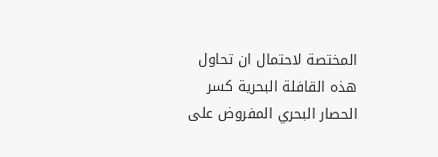المختصة لاحتمال ان تحاول هذه القافلة البحرية كسر الحصار البحري المفروض على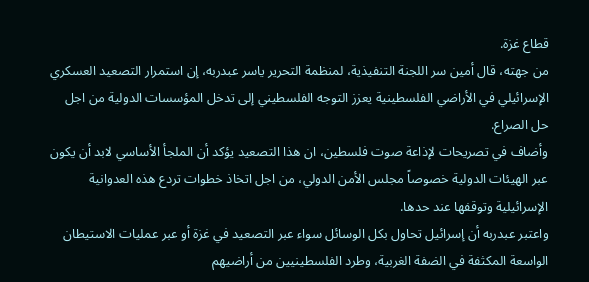قطاع غزة.
من جهته، قال أمين سر اللجنة التنفيذية، لمنظمة التحرير ياسر عبدربه، إن استمرار التصعيد العسكري الإسرائيلي في الأراضي الفلسطينية يعزز التوجه الفلسطيني إلى تدخل المؤسسات الدولية من اجل حل الصراع.
وأضاف في تصريحات لإذاعة صوت فلسطين، ان هذا التصعيد يؤكد أن الملجأ الأساسي لابد أن يكون عبر الهيئات الدولية خصوصاً مجلس الأمن الدولي، من اجل اتخاذ خطوات تردع هذه العدوانية الإسرائيلية وتوقفها عند حدها.
واعتبر عبدربه أن إسرائيل تحاول بكل الوسائل سواء عبر التصعيد في غزة أو عبر عمليات الاستيطان الواسعة المكثفة في الضفة الغربية، وطرد الفلسطينيين من أراضيهم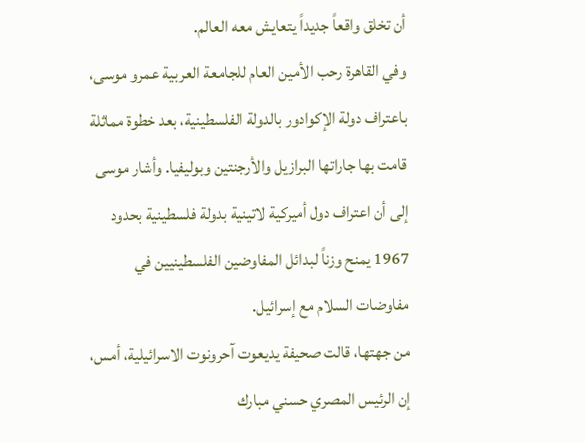أن تخلق واقعاً جديداً يتعايش معه العالم.
وفي القاهرة رحب الأمين العام للجامعة العربية عمرو موسى، باعتراف دولة الإكوادور بالدولة الفلسطينية، بعد خطوة مماثلة قامت بها جاراتها البرازيل والأرجنتين وبوليفيا. وأشار موسى إلى أن اعتراف دول أميركية لاتينية بدولة فلسطينية بحدود 1967 يمنح وزناً لبدائل المفاوضين الفلسطينيين في مفاوضات السلام مع إسرائيل.
من جهتها، قالت صحيفة يديعوت آحرونوت الاسرائيلية، أمس، إن الرئيس المصري حسني مبارك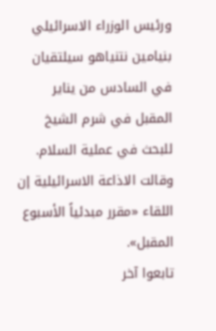ورئيس الوزراء الاسرائيلي بنيامين نتنياهو سيلتقيان في السادس من يناير المقبل في شرم الشيخ للبحث في عملية السلام. وقالت الاذاعة الاسرائيلية إن اللقاء «مقرر مبدئياً الأسبوع المقبل».
تابعوا آخر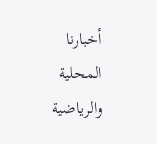أخبارنا المحلية والرياضية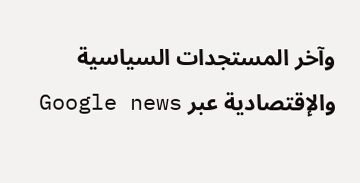وآخر المستجدات السياسية والإقتصادية عبر Google news